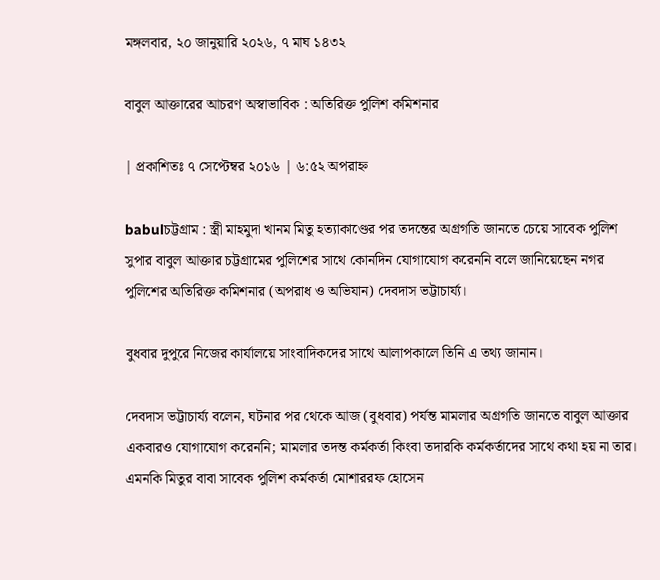মঙ্গলবার, ২০ জানুয়ারি ২০২৬, ৭ মাঘ ১৪৩২

বাবুল আক্তারের আচরণ অস্বাভাবিক : অতিরিক্ত পুলিশ কমিশনার

| প্রকাশিতঃ ৭ সেপ্টেম্বর ২০১৬ | ৬:৫২ অপরাহ্ন

babulচট্টগ্রাম : স্ত্রী মাহমুদা খানম মিতু হত্যাকাণ্ডের পর তদন্তের অগ্রগতি জানতে চেয়ে সাবেক পুলিশ সুপার বাবুল আক্তার চট্টগ্রামের পুলিশের সাথে কোনদিন যোগাযোগ করেননি বলে জানিয়েছেন নগর পুলিশের অতিরিক্ত কমিশনার (অপরাধ ও অভিযান) দেবদাস ভট্টাচার্য্য।

বুধবার দুপুরে নিজের কার্যালয়ে সাংবাদিকদের সাথে আলাপকালে তিনি এ তথ্য জানান।

দেবদাস ভট্টাচার্য্য বলেন, ঘটনার পর থেকে আজ (বুধবার) পর্যন্ত মামলার অগ্রগতি জানতে বাবুল আক্তার একবারও যোগাযোগ করেননি; মামলার তদন্ত কর্মকর্তা কিংবা তদারকি কর্মকর্তাদের সাথে কথা হয় না তার। এমনকি মিতুর বাবা সাবেক পুলিশ কর্মকর্তা মোশাররফ হোসেন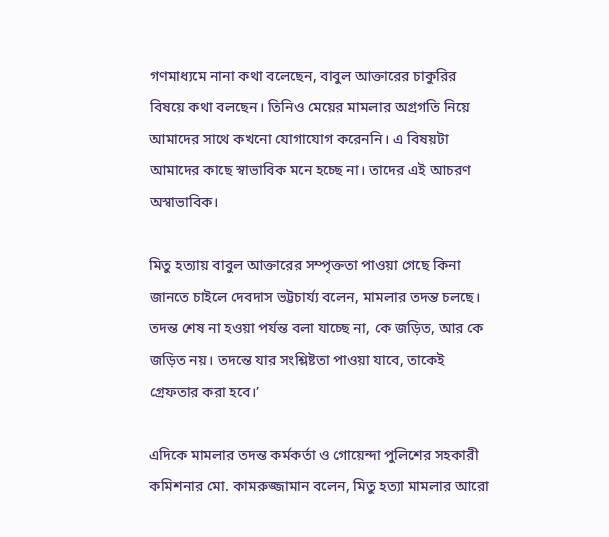গণমাধ্যমে নানা কথা বলেছেন, বাবুল আক্তারের চাকুরির বিষয়ে কথা বলছেন। তিনিও মেয়ের মামলার অগ্রগতি নিয়ে আমাদের সাথে কখনো যোগাযোগ করেননি। এ বিষয়টা আমাদের কাছে স্বাভাবিক মনে হচ্ছে না। তাদের এই আচরণ অস্বাভাবিক।

মিতু হত্যায় বাবুল আক্তারের সম্পৃক্ততা পাওয়া গেছে কিনা জানতে চাইলে দেবদাস ভট্টচার্য্য বলেন, মামলার তদন্ত চলছে। তদন্ত শেষ না হওয়া পর্যন্ত বলা যাচ্ছে না, কে জড়িত, আর কে জড়িত নয়। তদন্তে যার সংশ্লিষ্টতা পাওয়া যাবে, তাকেই গ্রেফতার করা হবে।’

এদিকে মামলার তদন্ত কর্মকর্তা ও গোয়েন্দা পুলিশের সহকারী কমিশনার মো. কামরুজ্জামান বলেন, মিতু হত্যা মামলার আরো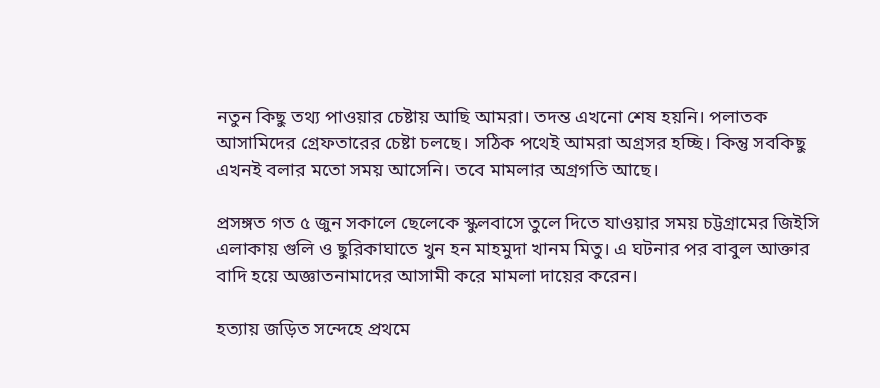নতুন কিছু তথ্য পাওয়ার চেষ্টায় আছি আমরা। তদন্ত এখনো শেষ হয়নি। পলাতক আসামিদের গ্রেফতারের চেষ্টা চলছে। সঠিক পথেই আমরা অগ্রসর হচ্ছি। কিন্তু সবকিছু এখনই বলার মতো সময় আসেনি। তবে মামলার অগ্রগতি আছে।

প্রসঙ্গত গত ৫ জুন সকালে ছেলেকে স্কুলবাসে তুলে দিতে যাওয়ার সময় চট্টগ্রামের জিইসি এলাকায় গুলি ও ছুরিকাঘাতে খুন হন মাহমুদা খানম মিতু। এ ঘটনার পর বাবুল আক্তার বাদি হয়ে অজ্ঞাতনামাদের আসামী করে মামলা দায়ের করেন।

হত্যায় জড়িত সন্দেহে প্রথমে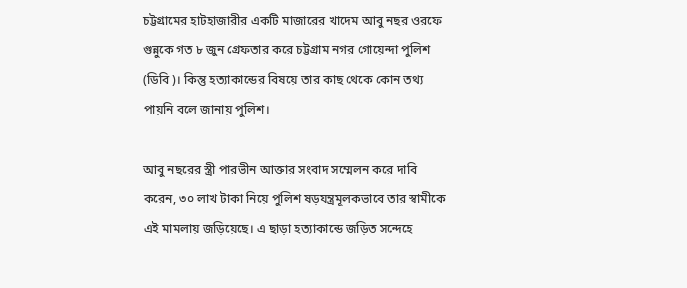চট্টগ্রামের হাটহাজারীর একটি মাজারের খাদেম আবু নছর ওরফে গুন্নুকে গত ৮ জুন গ্রেফতার করে চট্টগ্রাম নগর গোয়েন্দা পুলিশ (ডিবি)। কিন্তু হত্যাকান্ডের বিষয়ে তার কাছ থেকে কোন তথ্য পায়নি বলে জানায় পুলিশ।

আবু নছরের স্ত্রী পারভীন আক্তার সংবাদ সম্মেলন করে দাবি করেন, ৩০ লাখ টাকা নিয়ে পুলিশ ষড়যন্ত্রমূলকভাবে তার স্বামীকে এই মামলায় জড়িয়েছে। এ ছাড়া হত্যাকান্ডে জড়িত সন্দেহে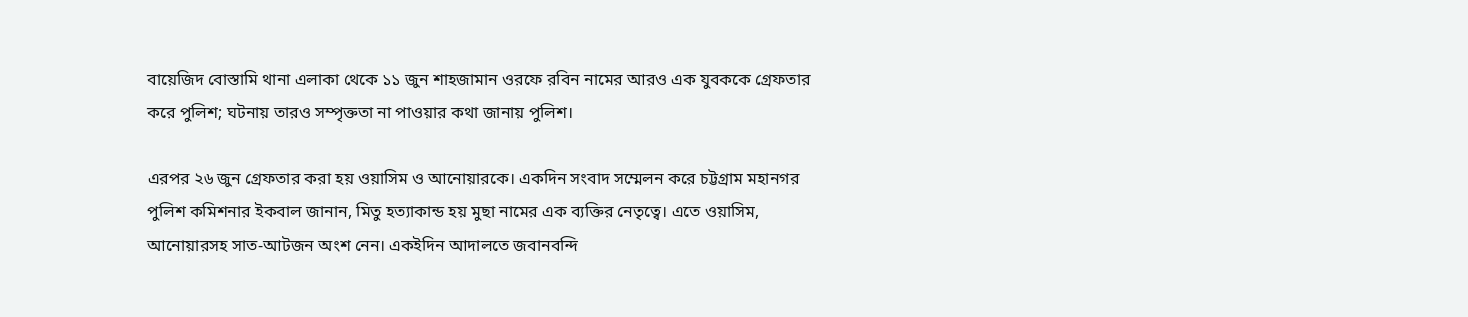বায়েজিদ বোস্তামি থানা এলাকা থেকে ১১ জুন শাহজামান ওরফে রবিন নামের আরও এক যুবককে গ্রেফতার করে পুলিশ; ঘটনায় তারও সম্পৃক্ততা না পাওয়ার কথা জানায় পুলিশ।

এরপর ২৬ জুন গ্রেফতার করা হয় ওয়াসিম ও আনোয়ারকে। একদিন সংবাদ সম্মেলন করে চট্টগ্রাম মহানগর পুলিশ কমিশনার ইকবাল জানান, মিতু হত্যাকান্ড হয় মুছা নামের এক ব্যক্তির নেতৃত্বে। এতে ওয়াসিম, আনোয়ারসহ সাত-আটজন অংশ নেন। একইদিন আদালতে জবানবন্দি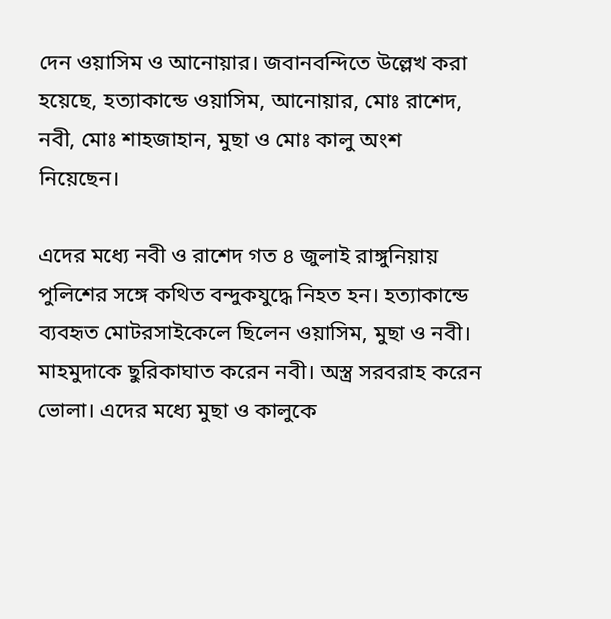দেন ওয়াসিম ও আনোয়ার। জবানবন্দিতে উল্লেখ করা হয়েছে, হত্যাকান্ডে ওয়াসিম, আনোয়ার, মোঃ রাশেদ, নবী, মোঃ শাহজাহান, মুছা ও মোঃ কালু অংশ নিয়েছেন।

এদের মধ্যে নবী ও রাশেদ গত ৪ জুলাই রাঙ্গুনিয়ায় পুলিশের সঙ্গে কথিত বন্দুকযুদ্ধে নিহত হন। হত্যাকান্ডে ব্যবহৃত মোটরসাইকেলে ছিলেন ওয়াসিম, মুছা ও নবী। মাহমুদাকে ছুরিকাঘাত করেন নবী। অস্ত্র সরবরাহ করেন ভোলা। এদের মধ্যে মুছা ও কালুকে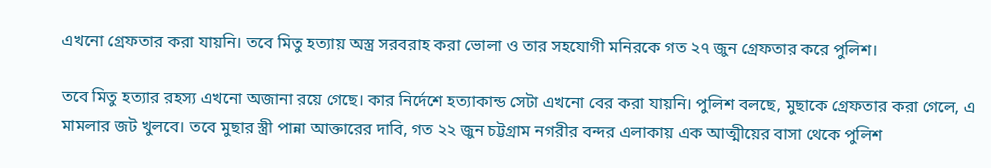এখনো গ্রেফতার করা যায়নি। তবে মিতু হত্যায় অস্ত্র সরবরাহ করা ভোলা ও তার সহযোগী মনিরকে গত ২৭ জুন গ্রেফতার করে পুলিশ।

তবে মিতু হত্যার রহস্য এখনো অজানা রয়ে গেছে। কার নির্দেশে হত্যাকান্ড সেটা এখনো বের করা যায়নি। পুলিশ বলছে, মুছাকে গ্রেফতার করা গেলে, এ মামলার জট খুলবে। তবে মুছার স্ত্রী পান্না আক্তারের দাবি, গত ২২ জুন চট্টগ্রাম নগরীর বন্দর এলাকায় এক আত্মীয়ের বাসা থেকে পুলিশ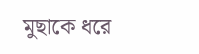মুছাকে ধরে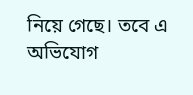নিয়ে গেছে। তবে এ অভিযোগ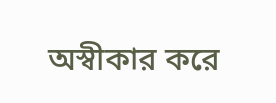অস্বীকার করে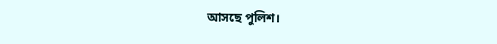আসছে পুলিশ।